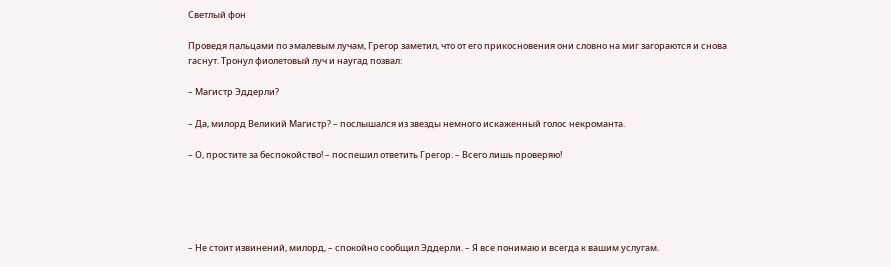Светлый фон

Проведя пальцами по эмалевым лучам, Грегор заметил, что от его прикосновения они словно на миг загораются и снова гаснут. Тронул фиолетовый луч и наугад позвал:

– Магистр Эддерли?

– Да, милорд Великий Магистр? – послышался из звезды немного искаженный голос некроманта.

– О, простите за беспокойство! – поспешил ответить Грегор. – Всего лишь проверяю!





– Не стоит извинений, милорд, – спокойно сообщил Эддерли. – Я все понимаю и всегда к вашим услугам.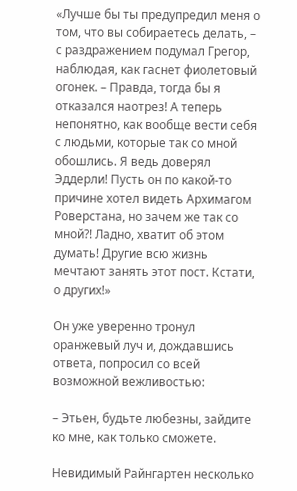«Лучше бы ты предупредил меня о том, что вы собираетесь делать, – с раздражением подумал Грегор, наблюдая, как гаснет фиолетовый огонек. – Правда, тогда бы я отказался наотрез! А теперь непонятно, как вообще вести себя с людьми, которые так со мной обошлись. Я ведь доверял Эддерли! Пусть он по какой-то причине хотел видеть Архимагом Роверстана, но зачем же так со мной?! Ладно, хватит об этом думать! Другие всю жизнь мечтают занять этот пост. Кстати, о других!»

Он уже уверенно тронул оранжевый луч и, дождавшись ответа, попросил со всей возможной вежливостью:

– Этьен, будьте любезны, зайдите ко мне, как только сможете.

Невидимый Райнгартен несколько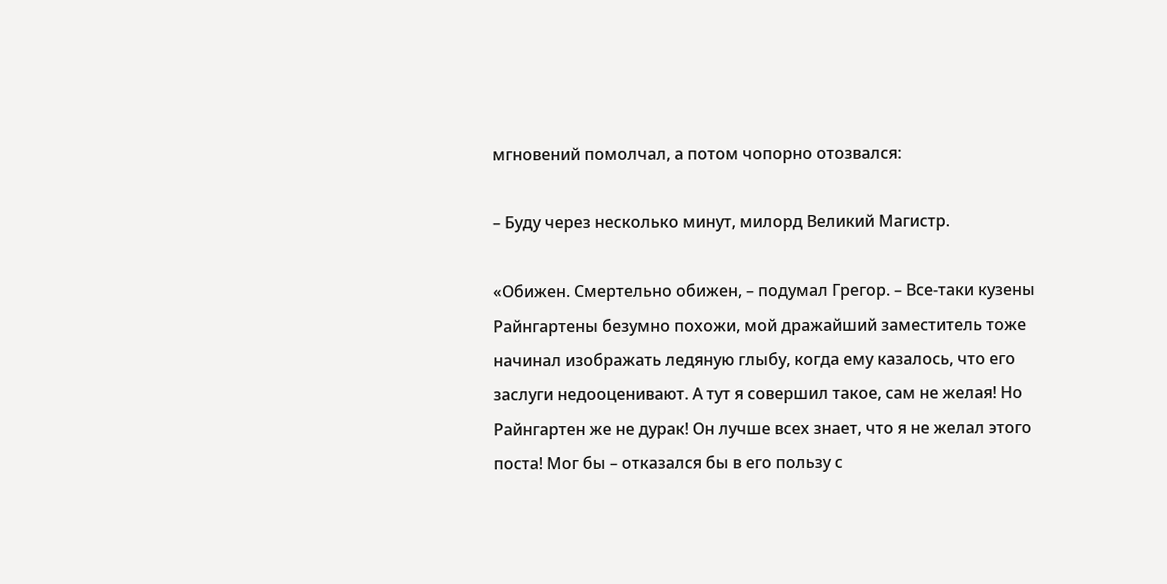мгновений помолчал, а потом чопорно отозвался:

– Буду через несколько минут, милорд Великий Магистр.

«Обижен. Смертельно обижен, – подумал Грегор. – Все-таки кузены Райнгартены безумно похожи, мой дражайший заместитель тоже начинал изображать ледяную глыбу, когда ему казалось, что его заслуги недооценивают. А тут я совершил такое, сам не желая! Но Райнгартен же не дурак! Он лучше всех знает, что я не желал этого поста! Мог бы – отказался бы в его пользу с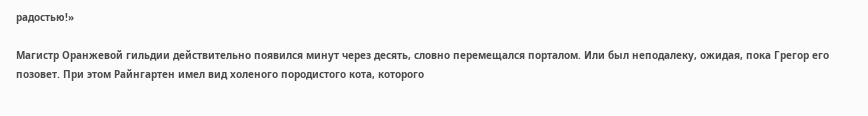радостью!»

Магистр Оранжевой гильдии действительно появился минут через десять, словно перемещался порталом. Или был неподалеку, ожидая, пока Грегор его позовет. При этом Райнгартен имел вид холеного породистого кота, которого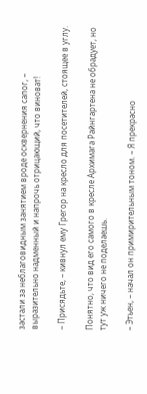застали за неблаговидным занятием вроде осквернения сапог, – выразительно надменный и напрочь отрицающий, что виноват!

– Присядьте, – кивнул ему Грегор на кресло для посетителей, стоящее в углу.

Понятно, что вид его самого в кресле Архимага Райнгартена не обрадует, но тут уж ничего не поделаешь.

– Этьен, – начал он примирительным тоном. – Я прекрасно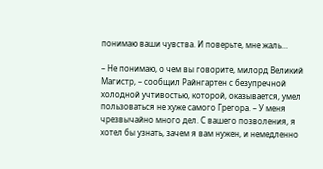понимаю ваши чувства. И поверьте, мне жаль…

– Не понимаю, о чем вы говорите, милорд Великий Магистр, – сообщил Райнгартен с безупречной холодной учтивостью, которой, оказывается, умел пользоваться не хуже самого Грегора. – У меня чрезвычайно много дел. С вашего позволения, я хотел бы узнать, зачем я вам нужен, и немедленно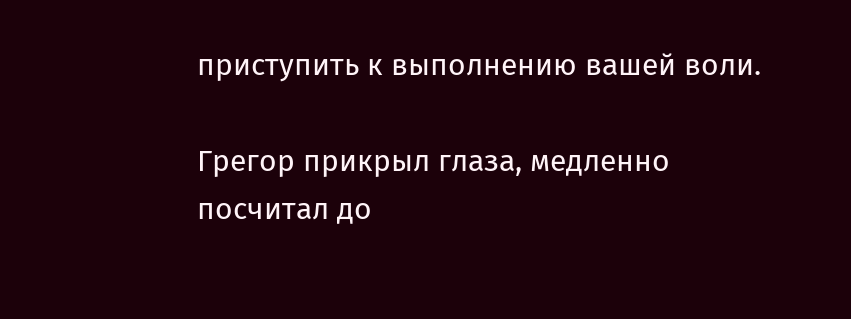приступить к выполнению вашей воли.

Грегор прикрыл глаза, медленно посчитал до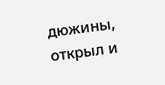дюжины, открыл и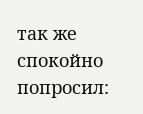так же спокойно попросил: